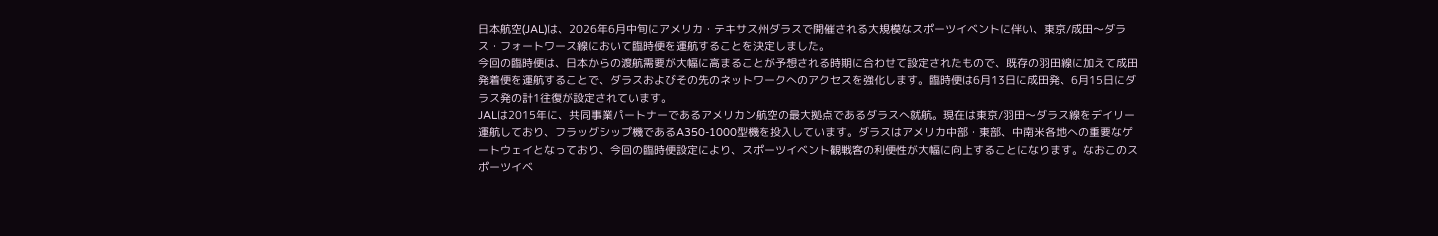日本航空(JAL)は、2026年6月中旬にアメリカ・テキサス州ダラスで開催される大規模なスポーツイベントに伴い、東京/成田〜ダラス・フォートワース線において臨時便を運航することを決定しました。
今回の臨時便は、日本からの渡航需要が大幅に高まることが予想される時期に合わせて設定されたもので、既存の羽田線に加えて成田発着便を運航することで、ダラスおよびその先のネットワークへのアクセスを強化します。臨時便は6月13日に成田発、6月15日にダラス発の計1往復が設定されています。
JALは2015年に、共同事業パートナーであるアメリカン航空の最大拠点であるダラスへ就航。現在は東京/羽田〜ダラス線をデイリー運航しており、フラッグシップ機であるA350-1000型機を投入しています。ダラスはアメリカ中部・東部、中南米各地への重要なゲートウェイとなっており、今回の臨時便設定により、スポーツイベント観戦客の利便性が大幅に向上することになります。なおこのスポーツイベ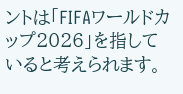ントは「FIFAワールドカップ2026」を指していると考えられます。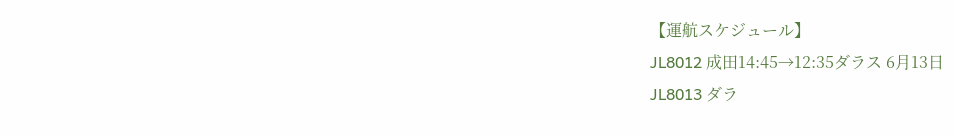【運航スケジュール】
JL8012 成田14:45→12:35ダラス 6月13日
JL8013 ダラ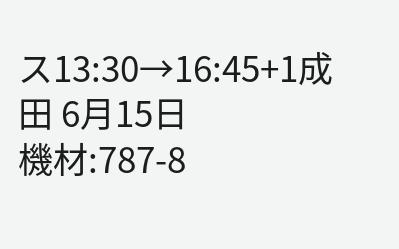ス13:30→16:45+1成田 6月15日
機材:787-8